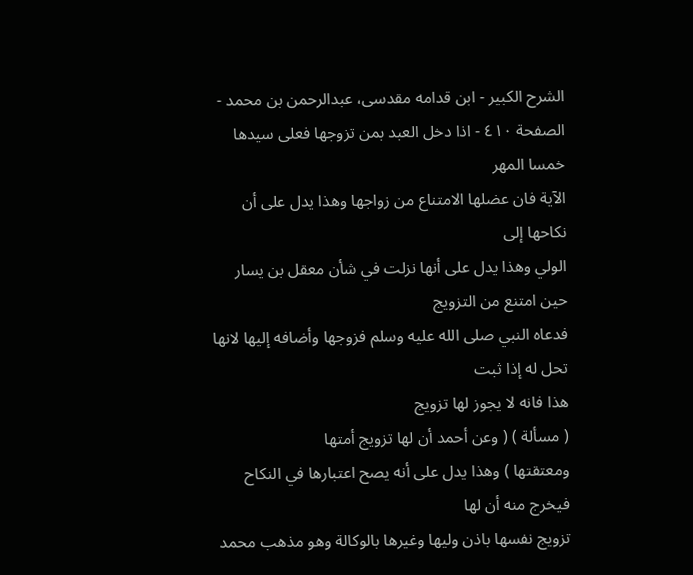الشرح الکبير - ابن قدامه مقدسی، عبدالرحمن بن محمد - الصفحة ٤١٠ - اذا دخل العبد بمن تزوجها فعلى سيدها خمسا المهر
الآية فان عضلها الامتناع من زواجها وهذا يدل على أن نكاحها إلى
الولي وهذا يدل على أنها نزلت في شأن معقل بن يسار حين امتنع من التزويج
فدعاه النبي صلى الله عليه وسلم فزوجها وأضافه إليها لانها تحل له إذا ثبت
هذا فانه لا يجوز لها تزويج
( مسألة ) ( وعن أحمد أن لها تزويج أمتها
ومعتقتها ) وهذا يدل على أنه يصح اعتبارها في النكاح فيخرج منه أن لها
تزويج نفسها باذن وليها وغيرها بالوكالة وهو مذهب محمد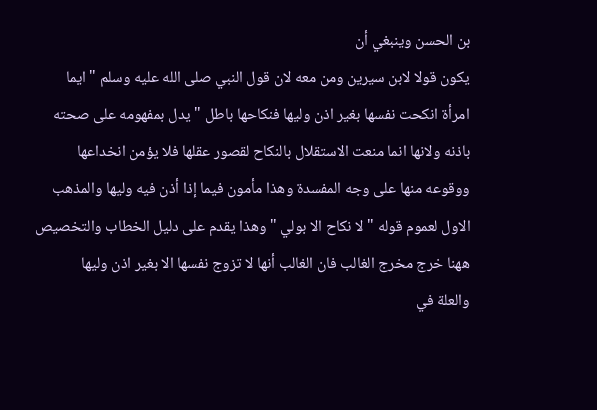بن الحسن وينبغي أن
يكون قولا لابن سيرين ومن معه لان قول النبي صلى الله عليه وسلم " ايما
امرأة انكحت نفسها بغير اذن وليها فنكاحها باطل " يدل بمفهومه على صحته
باذنه ولانها انما منعت الاستقلال بالنكاح لقصور عقلها فلا يؤمن انخداعها
ووقوعه منها على وجه المفسدة وهذا مأمون فيما إذا أذن فيه وليها والمذهب
الاول لعموم قوله " لا نكاح الا بولي " وهذا يقدم على دليل الخطاب والتخصيص
ههنا خرج مخرج الغالب فان الغالب أنها لا تزوج نفسها الا بغير اذن وليها
والعلة في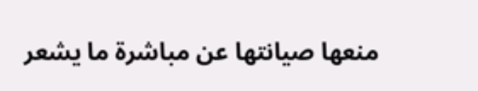منعها صيانتها عن مباشرة ما يشعر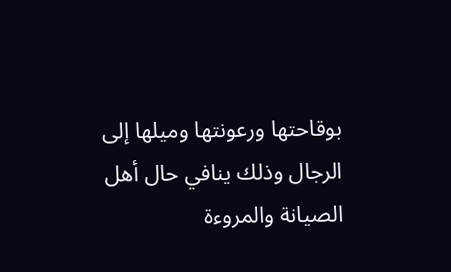بوقاحتها ورعونتها وميلها إلى
الرجال وذلك ينافي حال أهل الصيانة والمروءة